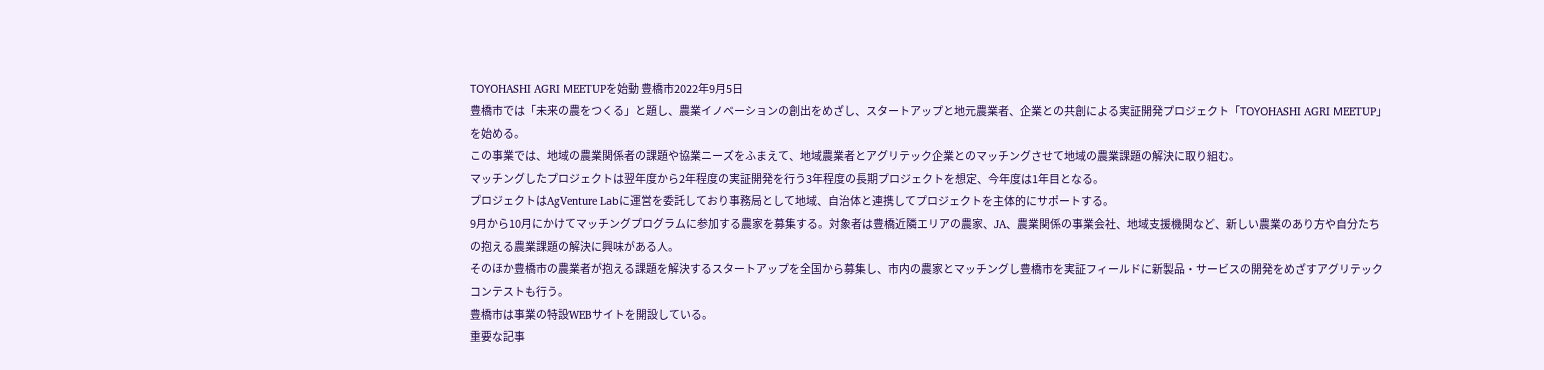TОYОHASHI AGRI МEETUPを始動 豊橋市2022年9月5日
豊橋市では「未来の農をつくる」と題し、農業イノベーションの創出をめざし、スタートアップと地元農業者、企業との共創による実証開発プロジェクト「TОYОHASHI AGRI МEETUP」を始める。
この事業では、地域の農業関係者の課題や協業ニーズをふまえて、地域農業者とアグリテック企業とのマッチングさせて地域の農業課題の解決に取り組む。
マッチングしたプロジェクトは翌年度から2年程度の実証開発を行う3年程度の長期プロジェクトを想定、今年度は1年目となる。
プロジェクトはAgVenture Lаbに運営を委託しており事務局として地域、自治体と連携してプロジェクトを主体的にサポートする。
9月から10月にかけてマッチングプログラムに参加する農家を募集する。対象者は豊橋近隣エリアの農家、JA、農業関係の事業会社、地域支援機関など、新しい農業のあり方や自分たちの抱える農業課題の解決に興味がある人。
そのほか豊橋市の農業者が抱える課題を解決するスタートアップを全国から募集し、市内の農家とマッチングし豊橋市を実証フィールドに新製品・サービスの開発をめざすアグリテックコンテストも行う。
豊橋市は事業の特設WEBサイトを開設している。
重要な記事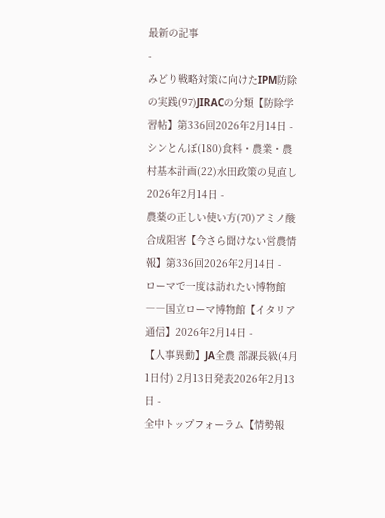最新の記事
-
みどり戦略対策に向けたIPM防除の実践(97)JIRACの分類【防除学習帖】第336回2026年2月14日 -
シンとんぼ(180)食料・農業・農村基本計画(22)水田政策の見直し2026年2月14日 -
農薬の正しい使い方(70)アミノ酸合成阻害【今さら聞けない営農情報】第336回2026年2月14日 -
ローマで一度は訪れたい博物館――国立ローマ博物館【イタリア通信】2026年2月14日 -
【人事異動】JA全農 部課長級(4月1日付) 2月13日発表2026年2月13日 -
全中トップフォーラム【情勢報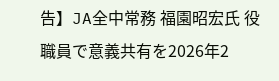告】JA全中常務 福園昭宏氏 役職員で意義共有を2026年2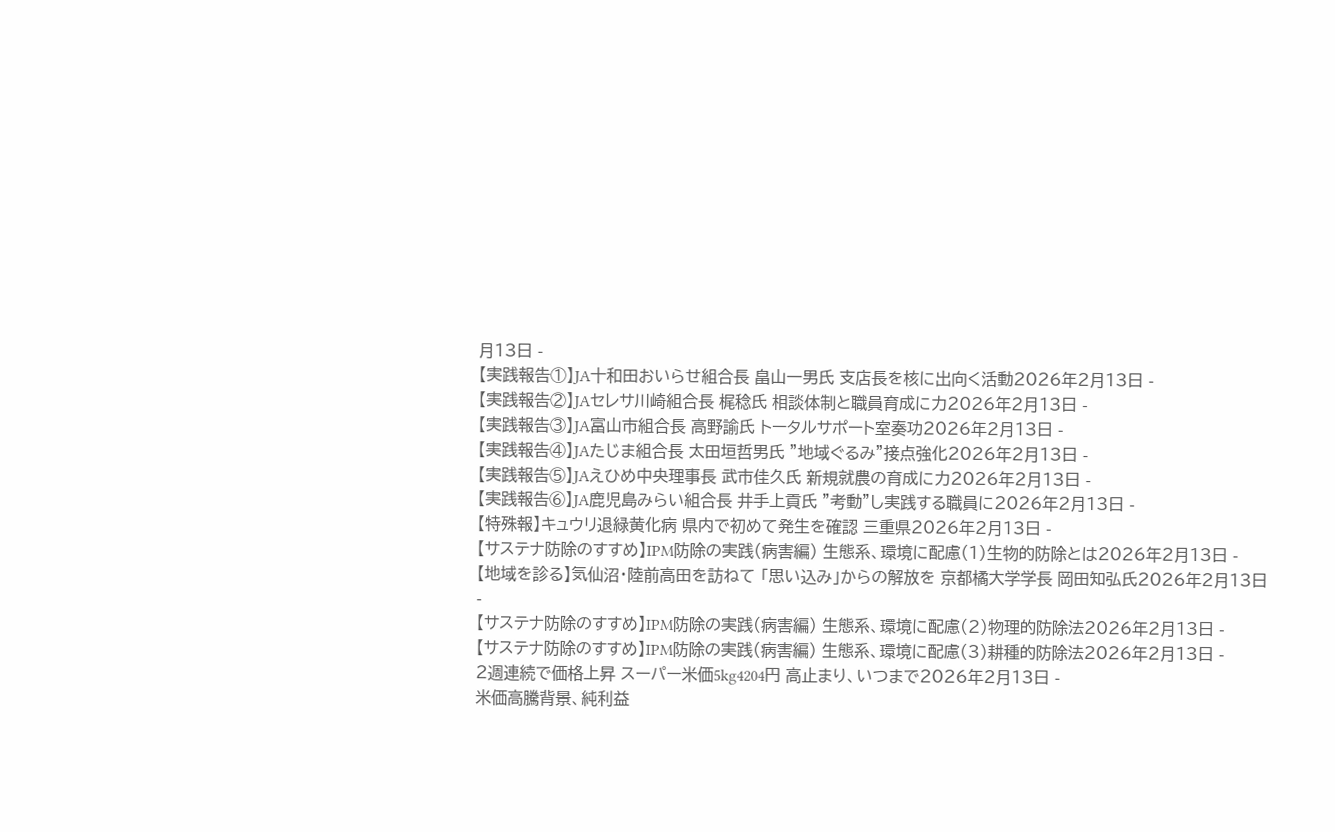月13日 -
【実践報告①】JA十和田おいらせ組合長 畠山一男氏 支店長を核に出向く活動2026年2月13日 -
【実践報告②】JAセレサ川崎組合長 梶稔氏 相談体制と職員育成に力2026年2月13日 -
【実践報告③】JA富山市組合長 高野諭氏 トータルサポート室奏功2026年2月13日 -
【実践報告④】JAたじま組合長 太田垣哲男氏 "地域ぐるみ"接点強化2026年2月13日 -
【実践報告⑤】JAえひめ中央理事長 武市佳久氏 新規就農の育成に力2026年2月13日 -
【実践報告⑥】JA鹿児島みらい組合長 井手上貢氏 "考動"し実践する職員に2026年2月13日 -
【特殊報】キュウリ退緑黄化病 県内で初めて発生を確認 三重県2026年2月13日 -
【サステナ防除のすすめ】IPM防除の実践(病害編) 生態系、環境に配慮(1)生物的防除とは2026年2月13日 -
【地域を診る】気仙沼・陸前高田を訪ねて 「思い込み」からの解放を 京都橘大学学長 岡田知弘氏2026年2月13日 -
【サステナ防除のすすめ】IPM防除の実践(病害編) 生態系、環境に配慮(2)物理的防除法2026年2月13日 -
【サステナ防除のすすめ】IPM防除の実践(病害編) 生態系、環境に配慮(3)耕種的防除法2026年2月13日 -
2週連続で価格上昇 スーパー米価5kg4204円 高止まり、いつまで2026年2月13日 -
米価高騰背景、純利益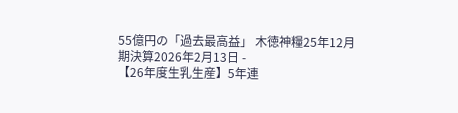55億円の「過去最高益」 木徳神糧25年12月期決算2026年2月13日 -
【26年度生乳生産】5年連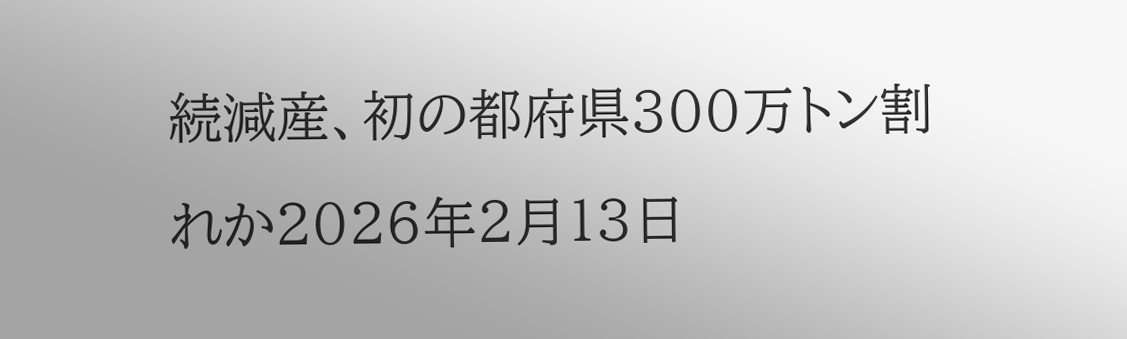続減産、初の都府県300万トン割れか2026年2月13日